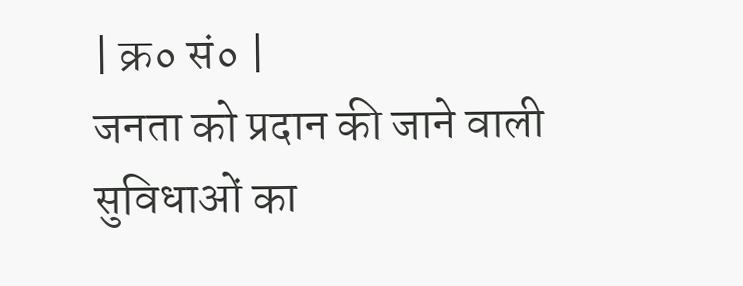| क्र० सं० |
जनता को प्रदान की जाने वाली सुविधाओं का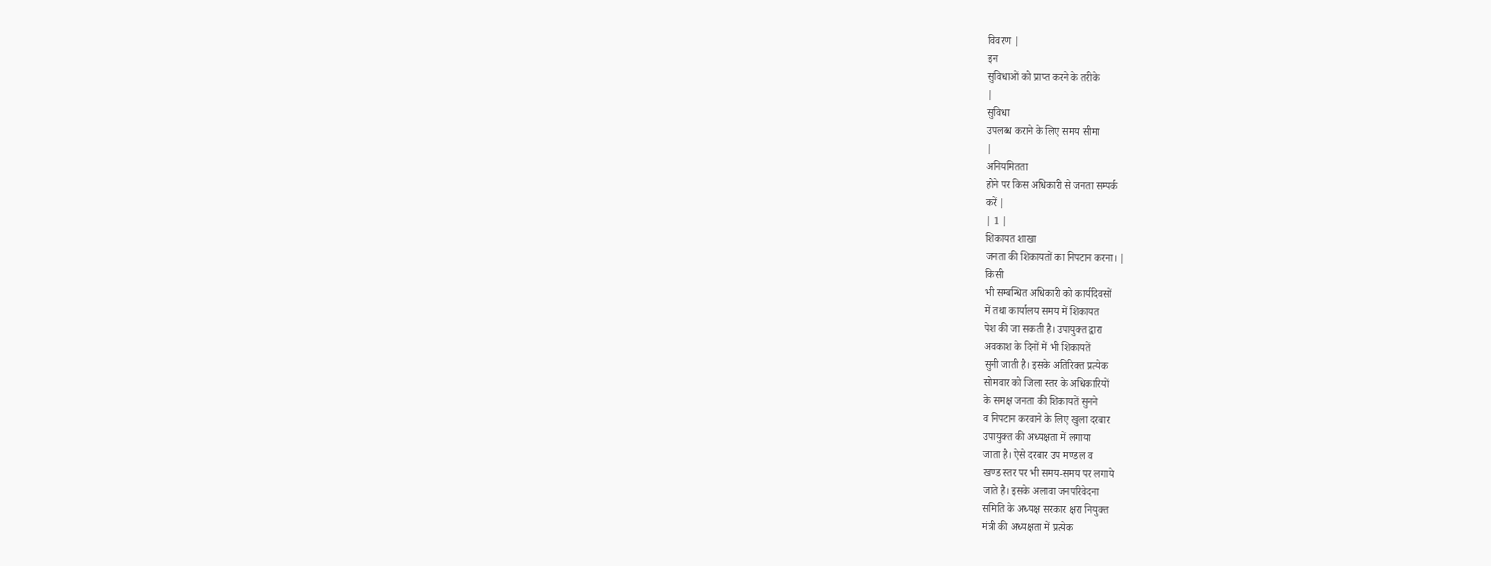विवरण |
इन
सुविधाओं को प्राप्त करने के तरीके
|
सुविधा
उपलब्ध कराने के लिए समय सीमा
|
अनियमितता
होने पर किस अधिकारी से जनता सम्पर्क
करें |
| 1 |
शिकायत शाखा
जनता की शिकायतों का निपटान करना। |
किसी
भी सम्बन्धित अधिकारी को कार्यदिवसों
में तथा कार्यालय समय में शिकायत
पेश की जा सकती है। उपायुक्त द्वारा
अवकाश के दिनों में भी शिकायतें
सुनी जाती है। इसके अतिरिक्त प्रत्येक
सोमवार को जिला स्तर के अधिकारियों
के समक्ष जनता की शिकायतें सुनने
व निपटान करवाने के लिए खुला दरबार
उपायुक्त की अध्यक्षता में लगाया
जाता है। ऐसे दरबार उप मण्डल व
खण्ड स्तर पर भी समय-समय पर लगाये
जाते है। इसके अलावा जनपरिवेदना
समिति के अध्यक्ष सरकार क्षरा नियुक्त
मंत्री की अध्यक्षता में प्रत्येक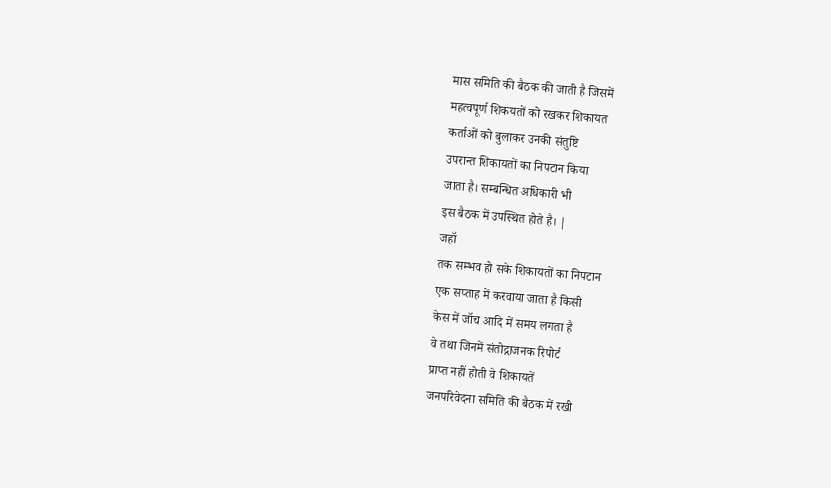मास समिति की बैठक की जाती है जिसमें
महत्वपूर्ण शिकयतों को रखकर शिकायत
कर्ताओं को बुलाकर उनकी संतुष्टि
उपरान्त शिकायतों का निपटान किया
जाता है। सम्बन्धित अधिकारी भी
इस बैठक में उपस्थित होते है। |
जहॉ
तक सम्भव हो सके शिकायतों का निपटान
एक सप्ताह में करवाया जाता है किसी
केस में जॉच आदि में समय लगता है
वे तथा जिनमें संतोद्गाजनक रिपोर्ट
प्राप्त नहीं होती वे शिकायतें
जनपरिवेदना समिति की बैठक में रखी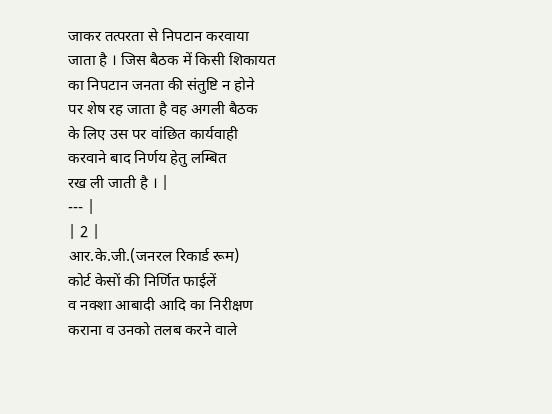जाकर तत्परता से निपटान करवाया
जाता है । जिस बैठक में किसी शिकायत
का निपटान जनता की संतुष्टि न होने
पर शेष रह जाता है वह अगली बैठक
के लिए उस पर वांछित कार्यवाही
करवाने बाद निर्णय हेतु लम्बित
रख ली जाती है । |
--- |
| 2 |
आर.के.जी.(जनरल रिकार्ड रूम)
कोर्ट केसों की निर्णित फाईलें
व नक्शा आबादी आदि का निरीक्षण
कराना व उनको तलब करने वाले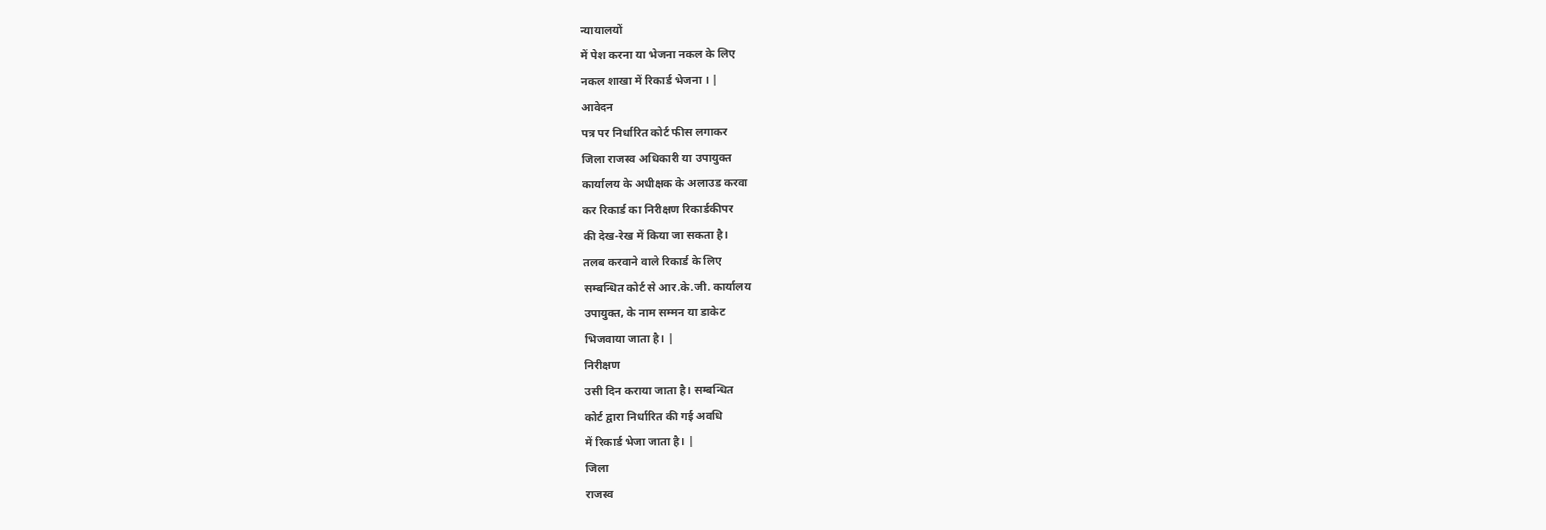न्यायालयों
में पेश करना या भेजना नकल के लिए
नकल शाखा में रिकार्ड भेजना । |
आवेदन
पत्र पर निर्धारित कोर्ट फीस लगाकर
जिला राजस्व अधिकारी या उपायुक्त
कार्यालय के अधीक्षक के अलाउड करवा
कर रिकार्ड का निरीक्षण रिकार्डकीपर
की देख-रेख में किया जा सकता है।
तलब करवाने वाले रिकार्ड के लिए
सम्बन्धित कोर्ट से आर.के.जी. कार्यालय
उपायुक्त, के नाम सम्मन या डाकेट
भिजवाया जाता है। |
निरीक्षण
उसी दिन कराया जाता है। सम्बन्धित
कोर्ट द्वारा निर्धारित की गई अवधि
में रिकार्ड भेजा जाता है। |
जिला
राजस्व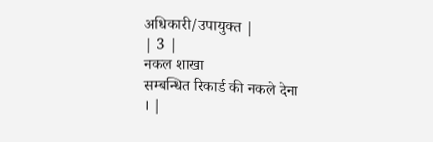अधिकारी/उपायुक्त |
| 3 |
नकल शाखा
सम्बन्धित रिकार्ड की नकले देना
। |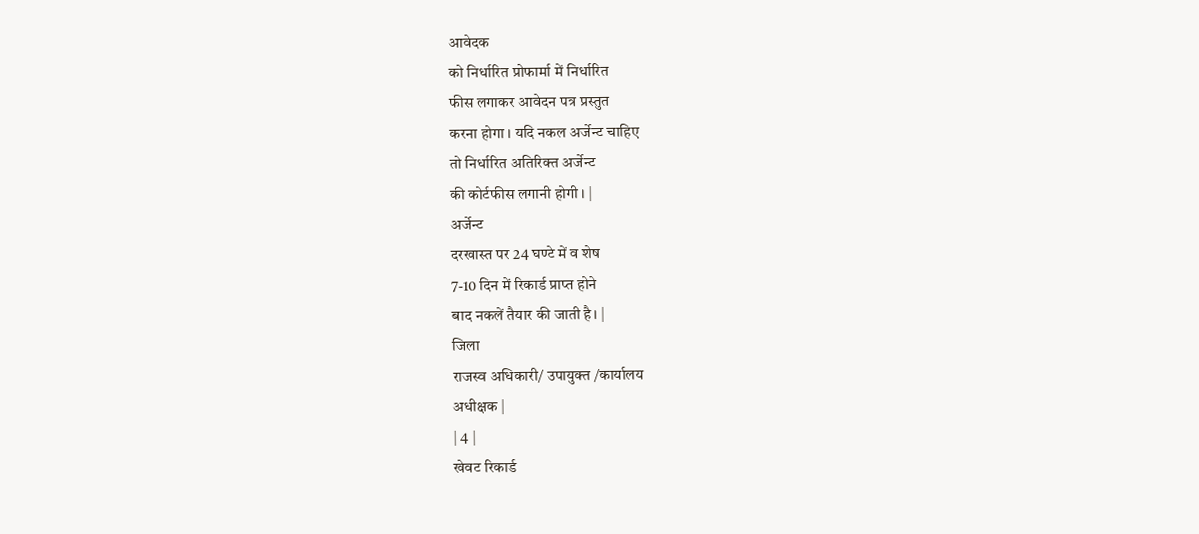आवेदक
को निर्धारित प्रोफार्मा में निर्धारित
फीस लगाकर आवेदन पत्र प्रस्तुत
करना होगा । यदि नकल अर्जेन्ट चाहिए
तो निर्धारित अतिरिक्त अर्जेन्ट
की कोर्टफीस लगानी होगी । |
अर्जेन्ट
दरखास्त पर 24 घण्टे में व शेष
7-10 दिन में रिकार्ड प्राप्त होने
बाद नकलें तैयार की जाती है। |
जिला
राजस्व अधिकारी/ उपायुक्त /कार्यालय
अधीक्षक |
| 4 |
खेवट रिकार्ड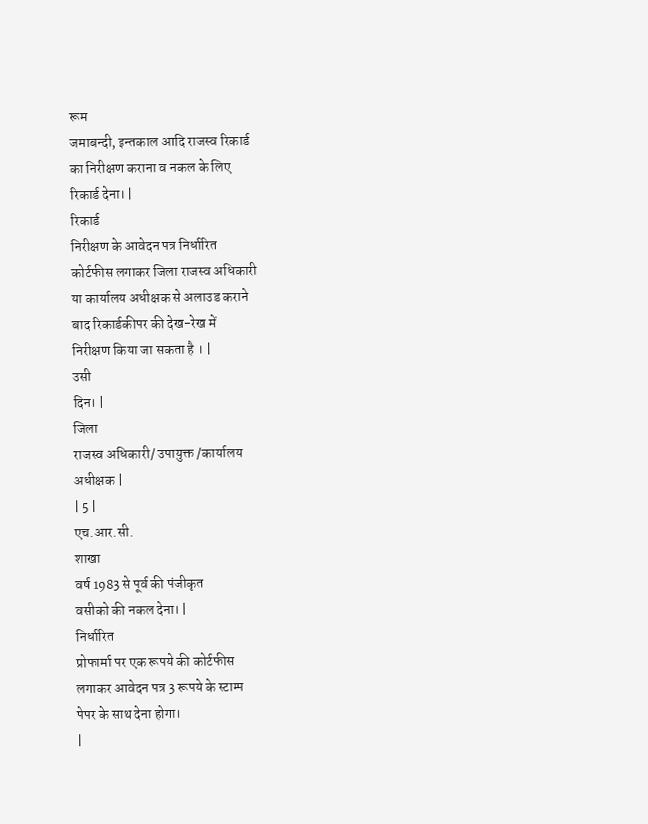रूम
जमाबन्दी, इन्तकाल आदि राजस्व रिकार्ड
का निरीक्षण कराना व नकल के लिए
रिकार्ड देना। |
रिकार्ड
निरीक्षण के आवेदन पत्र निर्धारित
कोर्टफीस लगाकर जिला राजस्व अधिकारी
या कार्यालय अधीक्षक से अलाउड कराने
बाद रिकार्डकीपर की देख-रेख में
निरीक्षण किया जा सकता है । |
उसी
दिन। |
जिला
राजस्व अधिकारी/ उपायुक्त /कार्यालय
अधीक्षक |
| 5 |
एच.आर.सी.
शाखा
वर्ष 1983 से पूर्व की पंजीकृत
वसीको की नकल देना। |
निर्धारित
प्रोफार्मा पर एक रूपये की कोर्टफीस
लगाकर आवेदन पत्र 3 रूपये के स्टाम्प
पेपर के साथ देना होगा।
|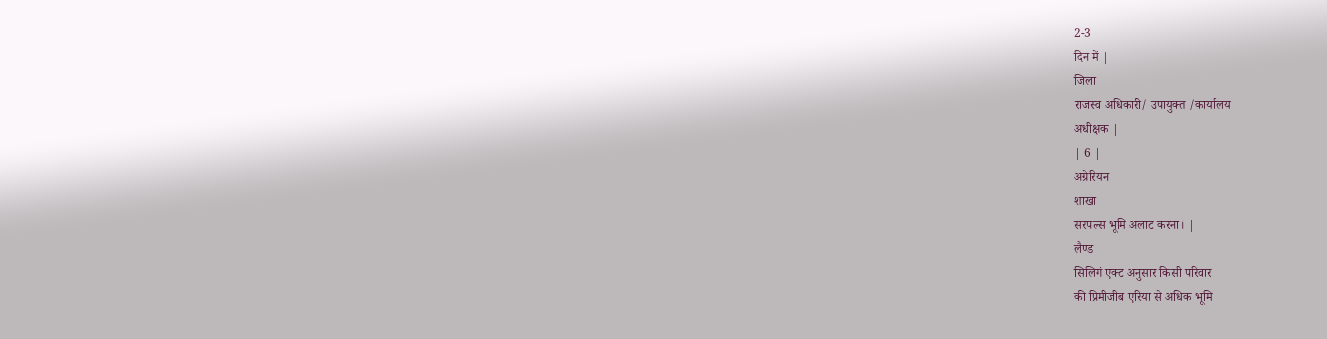2-3
दिन में |
जिला
राजस्व अधिकारी/ उपायुक्त /कार्यालय
अधीक्षक |
| 6 |
अग्रेरियन
शाखा
सरपल्स भूमि अलाट करना। |
लैण्ड
सिलिगं एक्ट अनुसार किसी परिवार
की प्रिमीजीब एरिया से अधिक भूमि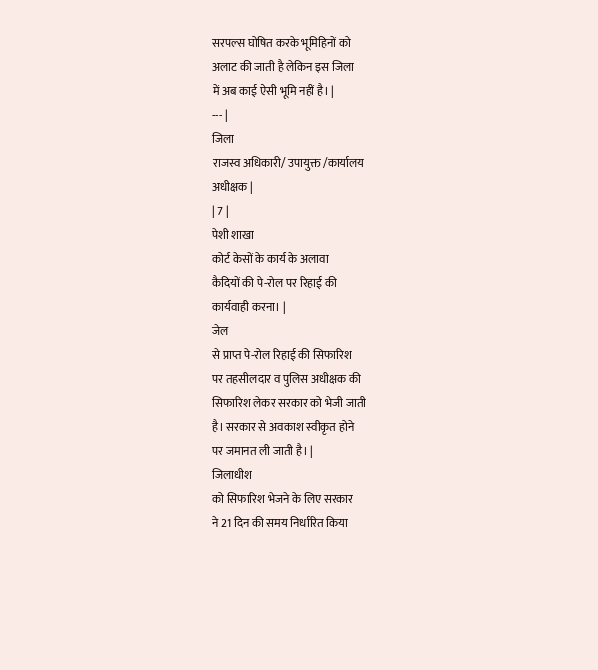सरपल्स घोषित करके भूमिहिनों को
अलाट की जाती है लेकिन इस जिला
में अब काई ऐसी भूमि नहीं है। |
--- |
जिला
राजस्व अधिकारी/ उपायुक्त /कार्यालय
अधीक्षक |
| 7 |
पेशी शाखा
कोर्ट केसों के कार्य के अलावा
कैदियों की पे-रोल पर रिहाई की
कार्यवाही करना। |
जेल
से प्राप्त पे-रोल रिहाई की सिफारिश
पर तहसीलदार व पुलिस अधीक्षक की
सिफारिश लेकर सरकार को भेजी जाती
है। सरकार से अवकाश स्वीकृत होने
पर जमानत ली जाती है। |
जिलाधीश
को सिफारिश भेजने के लिए सरकार
ने 21 दिन की समय निर्धारित किया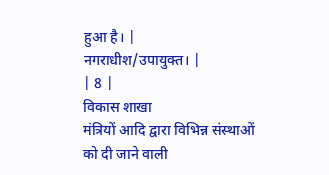हुआ है। |
नगराधीश/उपायुक्त। |
| 8 |
विकास शाखा
मंत्रियों आदि द्वारा विभिन्न संस्थाओं
को दी जाने वाली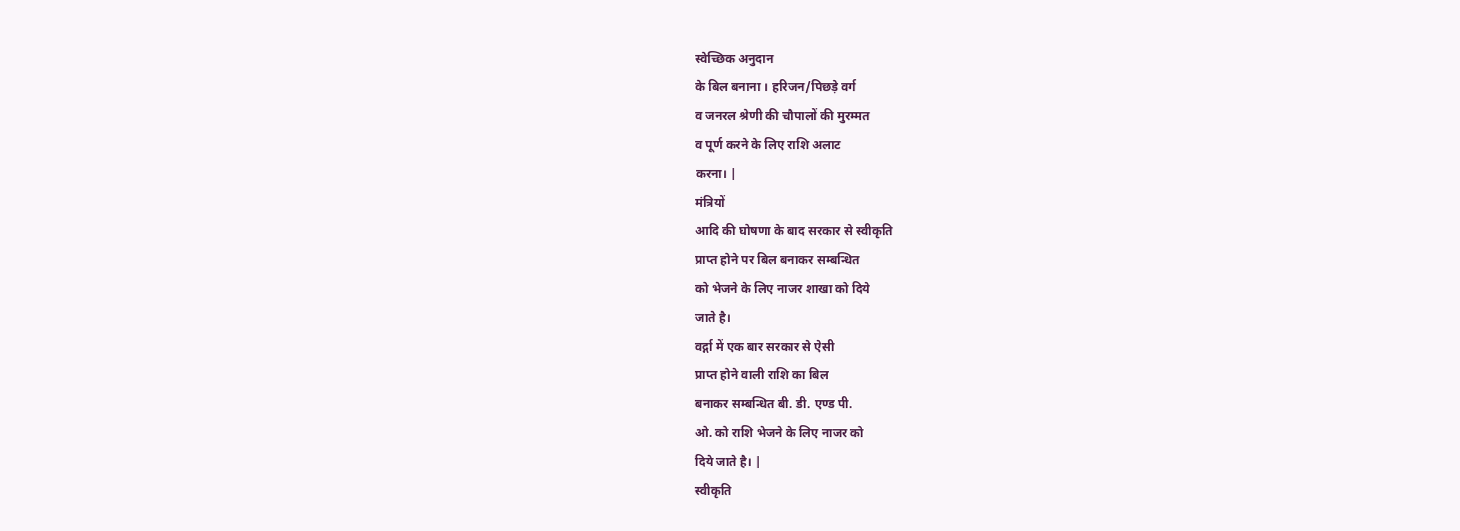स्वेच्छिक अनुदान
के बिल बनाना । हरिजन/पिछड़े वर्ग
व जनरल श्रेणी की चौपालों की मुरम्मत
व पूर्ण करने के लिए राशि अलाट
करना। |
मंत्रियों
आदि की घोषणा के बाद सरकार से स्वीकृति
प्राप्त होने पर बिल बनाकर सम्बन्धित
को भेजने के लिए नाजर शाखा को दिये
जाते है।
वर्द्गा में एक बार सरकार से ऐसी
प्राप्त होने वाली राशि का बिल
बनाकर सम्बन्धित बी. डी. एण्ड पी.
ओ. को राशि भेजने के लिए नाजर को
दिये जाते है। |
स्वीकृति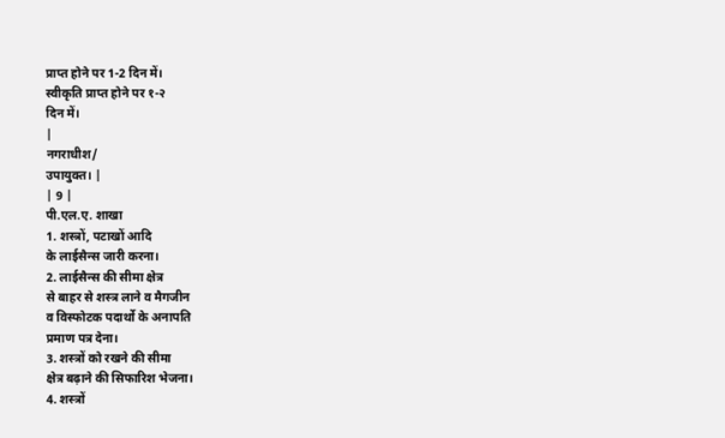प्राप्त होने पर 1-2 दिन में।
स्वीकृति प्राप्त होने पर १-२
दिन में।
|
नगराधीश/
उपायुक्त। |
| 9 |
पी.एल.ए. शाखा
1. शस्त्रों, पटाखों आदि
के लाईसैन्स जारी करना।
2. लाईसैन्स की सीमा क्षेत्र
से बाहर से शस्त्र लाने व मैगजीन
व विस्फोटक पदार्थो के अनापति
प्रमाण पत्र देना।
3. शस्त्रों को रखने की सीमा
क्षेत्र बढ़ाने की सिफारिश भेजना।
4. शस्त्रों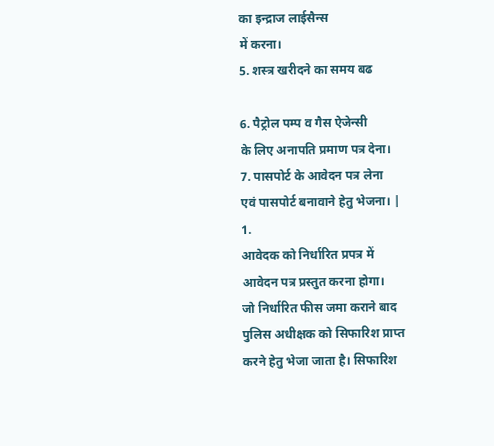का इन्द्राज लाईसैन्स
में करना।
5. शस्त्र खरीदने का समय बढ

6. पैट्रोल पम्प व गैस ऐजेन्सी
के लिए अनापति प्रमाण पत्र देना।
7. पासपोर्ट के आवेदन पत्र लेना
एवं पासपोर्ट बनावाने हेतु भेजना। |
1.
आवेदक को निर्धारित प्रपत्र में
आवेदन पत्र प्रस्तुत करना होगा।
जो निर्धारित फीस जमा कराने बाद
पुलिस अधीक्षक को सिफारिश प्राप्त
करने हेतु भेजा जाता है। सिफारिश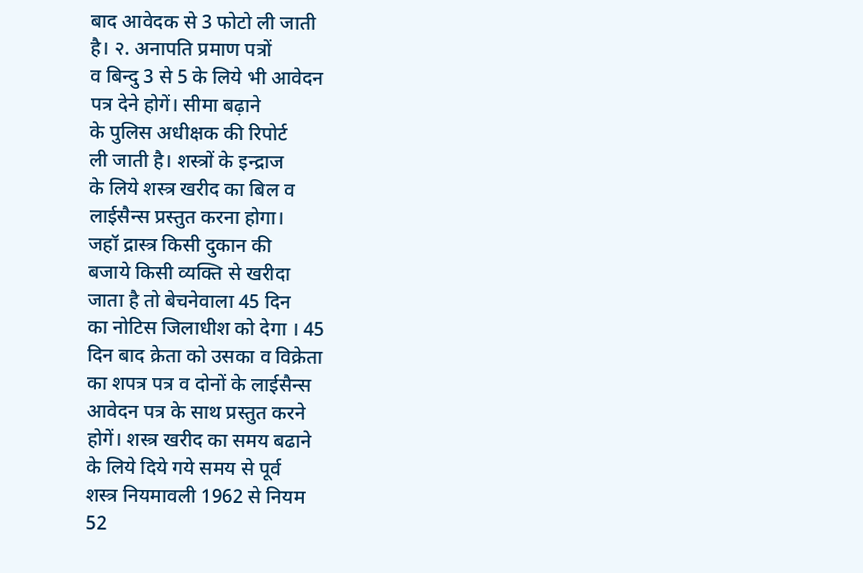बाद आवेदक से 3 फोटो ली जाती
है। २. अनापति प्रमाण पत्रों
व बिन्दु 3 से 5 के लिये भी आवेदन
पत्र देने होगें। सीमा बढ़ाने
के पुलिस अधीक्षक की रिपोर्ट
ली जाती है। शस्त्रों के इन्द्राज
के लिये शस्त्र खरीद का बिल व
लाईसैन्स प्रस्तुत करना होगा।
जहॉ द्रास्त्र किसी दुकान की
बजाये किसी व्यक्ति से खरीदा
जाता है तो बेचनेवाला 45 दिन
का नोटिस जिलाधीश को देगा । 45
दिन बाद क्रेता को उसका व विक्रेता
का शपत्र पत्र व दोनों के लाईसैन्स
आवेदन पत्र के साथ प्रस्तुत करने
होगें। शस्त्र खरीद का समय बढाने
के लिये दिये गये समय से पूर्व
शस्त्र नियमावली 1962 से नियम
52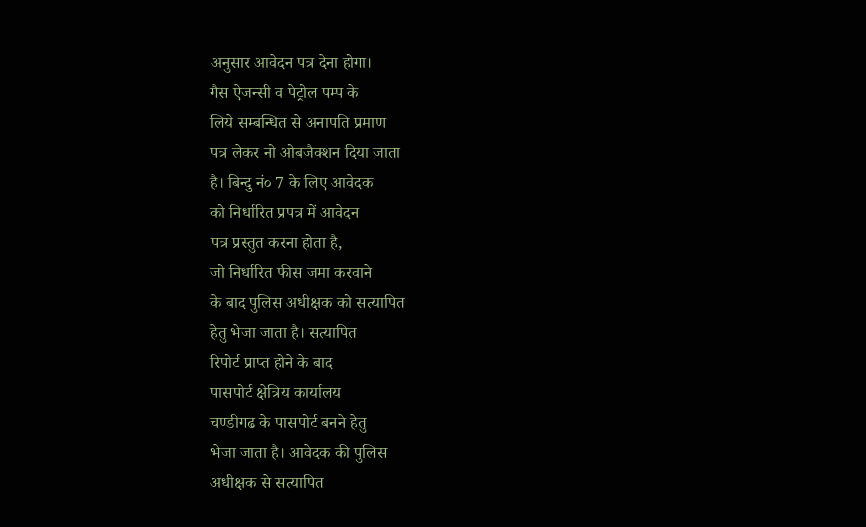अनुसार आवेदन पत्र देना होगा।
गैस ऐजन्सी व पेट्रोल पम्प के
लिये सम्बन्धित से अनापति प्रमाण
पत्र लेकर नो ओबजैक्शन दिया जाता
है। बिन्दु नं० 7 के लिए आवेदक
को निर्धारित प्रपत्र में आवेदन
पत्र प्रस्तुत करना होता है,
जो निर्धारित फीस जमा करवाने
के बाद पुलिस अधीक्षक को सत्यापित
हेतु भेजा जाता है। सत्यापित
रिपोर्ट प्राप्त होने के बाद
पासपोर्ट क्षेत्रिय कार्यालय
चण्डीगढ के पासपोर्ट बनने हेतु
भेजा जाता है। आवेदक की पुलिस
अधीक्षक से सत्यापित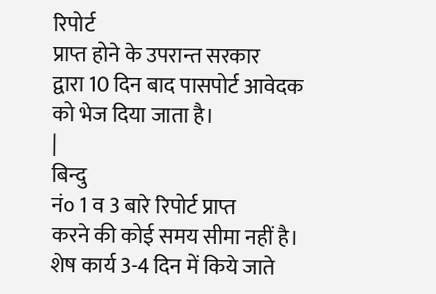रिपोर्ट
प्राप्त होने के उपरान्त सरकार
द्वारा 10 दिन बाद पासपोर्ट आवेदक
को भेज दिया जाता है।
|
बिन्दु
नं० 1 व 3 बारे रिपोर्ट प्राप्त
करने की कोई समय सीमा नहीं है।
शेष कार्य 3-4 दिन में किये जाते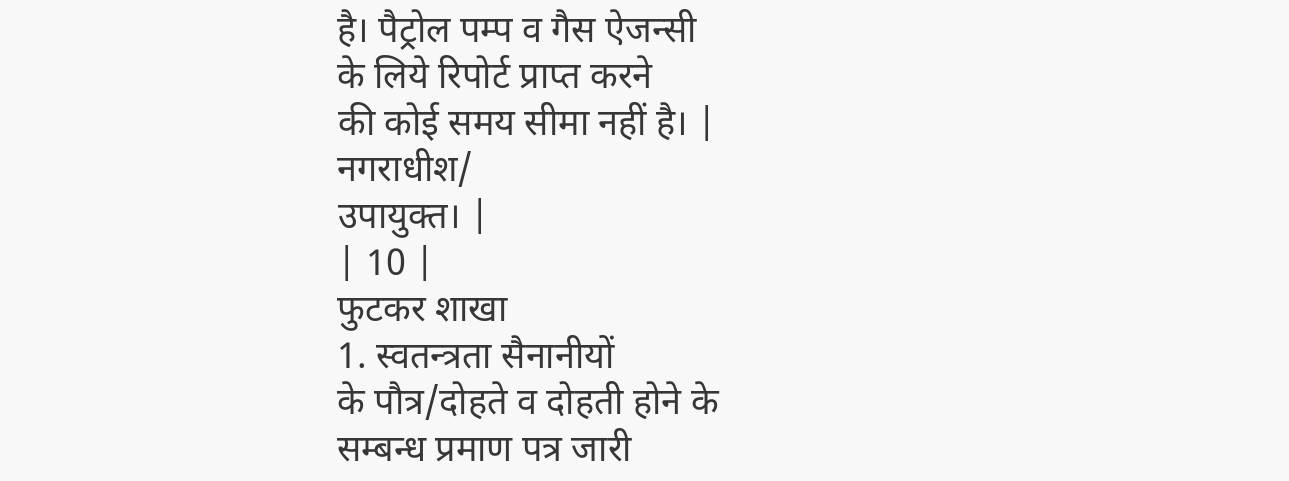है। पैट्रोल पम्प व गैस ऐजन्सी
के लिये रिपोर्ट प्राप्त करने
की कोई समय सीमा नहीं है। |
नगराधीश/
उपायुक्त। |
| 10 |
फुटकर शाखा
1. स्वतन्त्रता सैनानीयों
के पौत्र/दोहते व दोहती होने के
सम्बन्ध प्रमाण पत्र जारी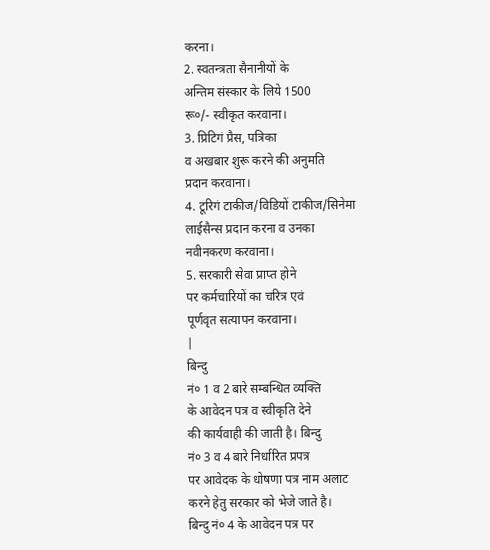करना।
2. स्वतन्त्रता सैनानीयों के
अन्तिम संस्कार के लिये 1500
रू०/- स्वीकृत करवाना।
3. प्रिटिगं प्रैस, पत्रिका
व अखबार शुरू करने की अनुमति
प्रदान करवाना।
4. टूरिगं टाकीज/विडियों टाकीज/सिनेमा
लाईसैन्स प्रदान करना व उनका
नवीनकरण करवाना।
5. सरकारी सेवा प्राप्त होने
पर कर्मचारियों का चरित्र एवं
पूर्णवृत सत्यापन करवाना।
|
बिन्दु
नं० 1 व 2 बारे सम्बन्धित व्यक्ति
के आवेदन पत्र व स्वीकृति देने
की कार्यवाही की जाती है। बिन्दु
नं० 3 व 4 बारे निर्धारित प्रपत्र
पर आवेदक के धोषणा पत्र नाम अलाट
करने हेतु सरकार को भेजे जाते है।
बिन्दु नं० 4 के आवेदन पत्र पर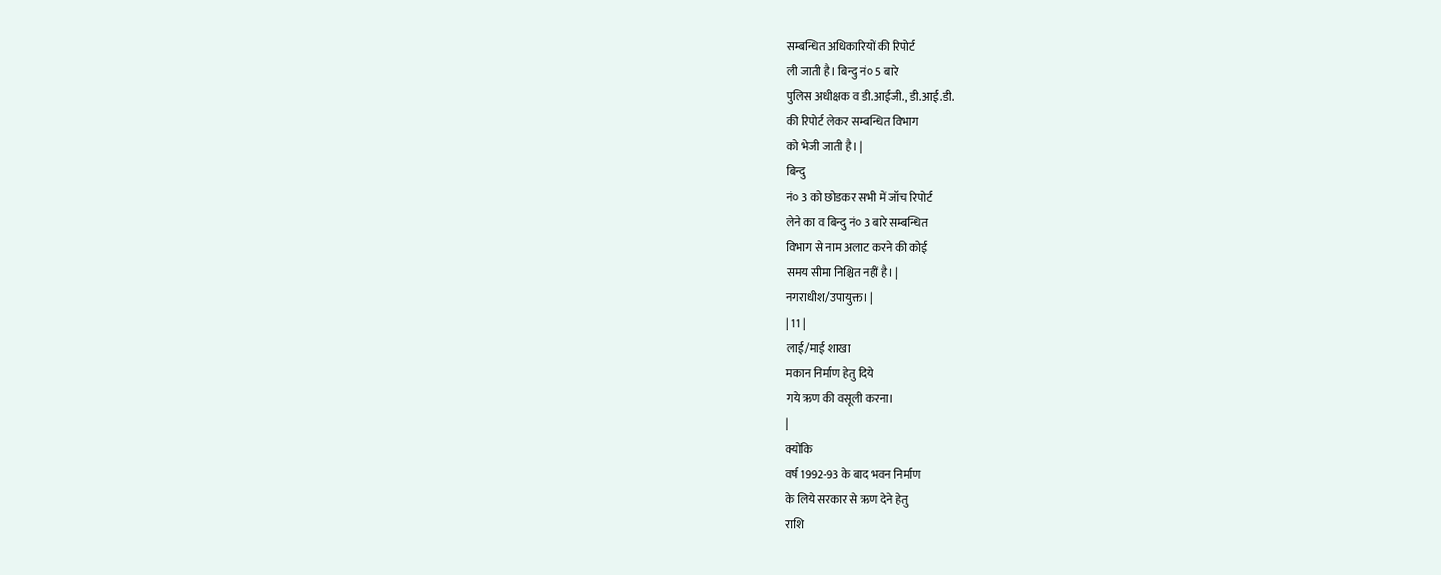सम्बन्धित अधिकारियों की रिपोर्ट
ली जाती है। बिन्दु नं० 5 बारे
पुलिस अधीक्षक व डी.आईजी., डी.आई.डी.
की रिपोर्ट लेकर सम्बन्धित विभाग
को भेजी जाती है। |
बिन्दु
नं० 3 को छोडकर सभी में जॉच रिपोर्ट
लेने का व बिन्दु नं० 3 बारे सम्बन्धित
विभाग से नाम अलाट करने की कोई
समय सीमा निश्चित नहीं है। |
नगराधीश/उपायुक्त। |
| 11 |
लाई/माई शाखा
मकान निर्माण हेतु दिये
गये ऋण की वसूली करना।
|
क्योंकि
वर्ष 1992-93 के बाद भवन निर्माण
के लिये सरकार से ऋण देने हेतु
राशि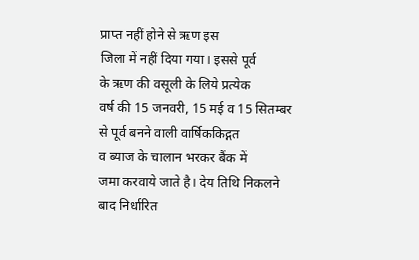प्राप्त नहीं होने से ऋण इस
जिला में नहीं दिया गया। इससे पूर्व
के ऋण की वसूली के लिये प्रत्येक
वर्ष की 15 जनवरी, 15 मई व 15 सितम्बर
से पूर्व बनने वाली वार्षिककिद्गत
व ब्याज के चालान भरकर बैंक में
जमा करवाये जाते है। देय तिथि निकलने
बाद निर्धारित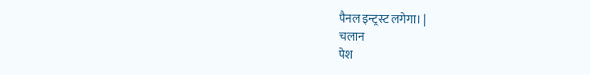पैनल इन्ट्रस्ट लगेगा। |
चलान
पेश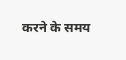करने के समय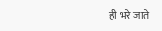ही भरे जाते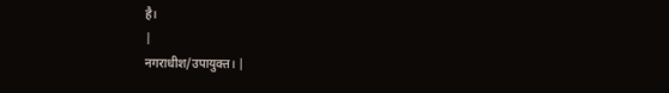है।
|
नगराधीश/उपायुक्त। |